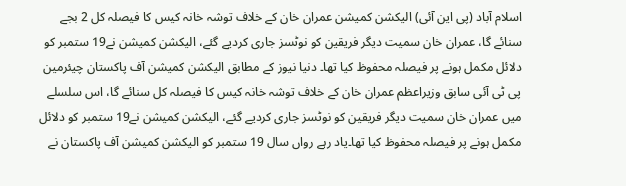اسلام آباد (پی این آئی) الیکشن کمیشن عمران خان کے خلاف توشہ خانہ کیس کا فیصلہ کل 2 بجے سنائے گا، عمران خان سمیت دیگر فریقین کو نوٹسز جاری کردیے گئے، الیکشن کمیشن نے19 ستمبر کو دلائل مکمل ہونے پر فیصلہ محفوظ کیا تھا۔ دنیا نیوز کے مطابق الیکشن کمیشن آف پاکستان چیئرمین پی ٹی آئی سابق وزیراعظم عمران خان کے خلاف توشہ خانہ کیس کا فیصلہ کل سنائے گا، اس سلسلے میں عمران خان سمیت دیگر فریقین کو نوٹسز جاری کردیے گئے، الیکشن کمیشن نے19 ستمبر کو دلائل مکمل ہونے پر فیصلہ محفوظ کیا تھا۔یاد رہے رواں سال 19 ستمبر کو الیکشن کمیشن آف پاکستان نے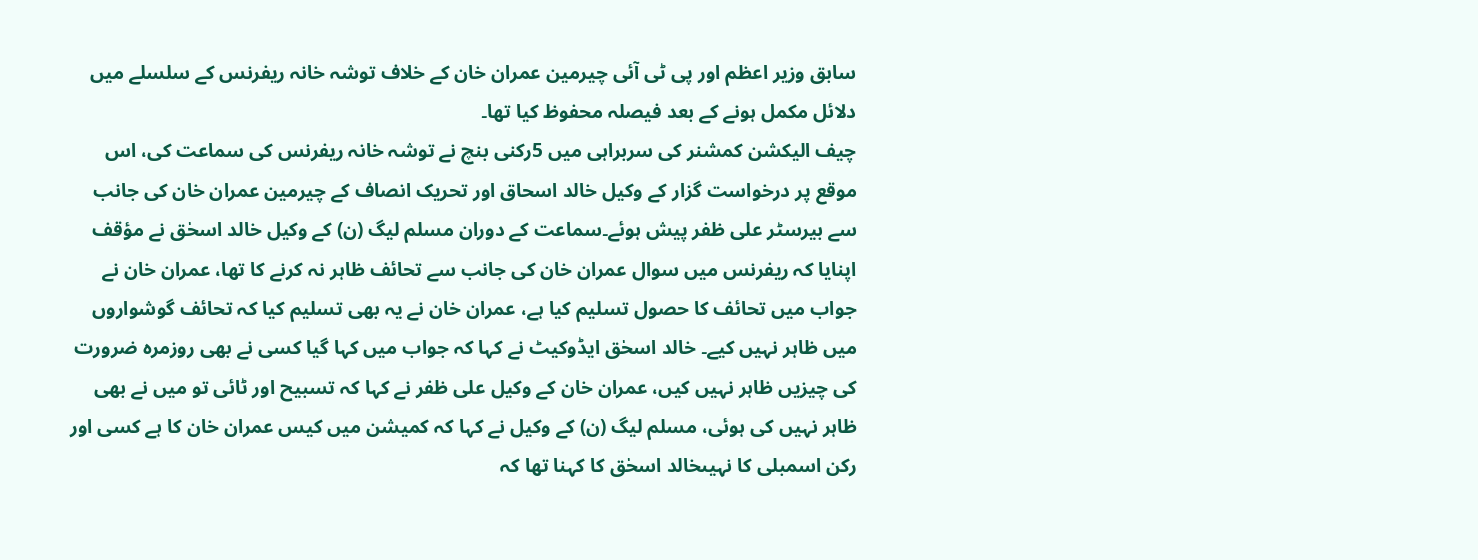سابق وزیر اعظم اور پی ٹی آئی چیرمین عمران خان کے خلاف توشہ خانہ ریفرنس کے سلسلے میں دلائل مکمل ہونے کے بعد فیصلہ محفوظ کیا تھا۔
چیف الیکشن کمشنر کی سربراہی میں 5رکنی بنچ نے توشہ خانہ ریفرنس کی سماعت کی، اس موقع پر درخواست گزار کے وکیل خالد اسحاق اور تحریک انصاف کے چیرمین عمران خان کی جانب سے بیرسٹر علی ظفر پیش ہوئے۔سماعت کے دوران مسلم لیگ (ن) کے وکیل خالد اسحٰق نے مؤقف اپنایا کہ ریفرنس میں سوال عمران خان کی جانب سے تحائف ظاہر نہ کرنے کا تھا، عمران خان نے جواب میں تحائف کا حصول تسلیم کیا ہے، عمران خان نے یہ بھی تسلیم کیا کہ تحائف گوشواروں میں ظاہر نہیں کیے۔ خالد اسحٰق ایڈوکیٹ نے کہا کہ جواب میں کہا گیا کسی نے بھی روزمرہ ضرورت کی چیزیں ظاہر نہیں کیں، عمران خان کے وکیل علی ظفر نے کہا کہ تسبیح اور ٹائی تو میں نے بھی ظاہر نہیں کی ہوئی، مسلم لیگ (ن) کے وکیل نے کہا کہ کمیشن میں کیس عمران خان کا ہے کسی اور رکن اسمبلی کا نہیںخالد اسحٰق کا کہنا تھا کہ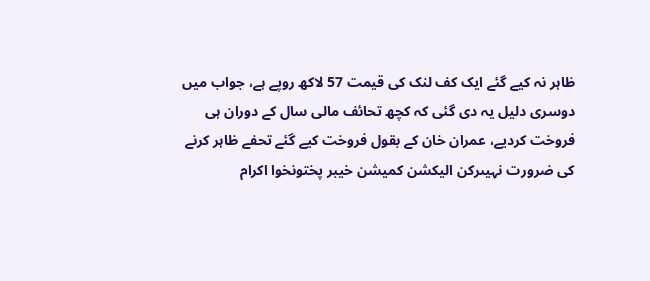ظاہر نہ کیے گئے ایک کف لنک کی قیمت 57 لاکھ روپے ہے، جواب میں دوسری دلیل یہ دی گئی کہ کچھ تحائف مالی سال کے دوران ہی فروخت کردیے، عمران خان کے بقول فروخت کیے گئے تحفے ظاہر کرنے کی ضرورت نہیںرکن الیکشن کمیشن خیبر پختونخوا اکرام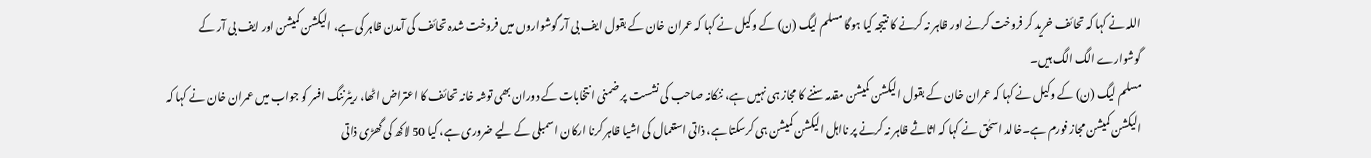اللہ نے کہا کہ تحائف خرید کر فروخت کرنے اور ظاہر نہ کرنے کا نتیجہ کیا ہوگا مسلم لیگ (ن) کے وکیل نے کہا کہ عمران خان کے بقول ایف بی آر گوشواروں میں فروخت شدہ تحائف کی آمدن ظاہر کی ہے، الیکشن کمیشن اور ایف بی آر کے گوشوارے الگ الگ ہیں۔
مسلم لیگ (ن) کے وکیل نے کہا کہ عمران خان کے بقول الیکشن کمیشن مقدمہ سننے کا مجاز ہی نہیں ہے، ننکانہ صاحب کی نشست پر ضمنی انتخابات کے دوران بھی توشہ خانہ تحائف کا اعتراض اٹھا، ریٹرننگ افسر کو جواب میں عمران خان نے کہا کہ الیکشن کمیشن مجاز فورم ہے۔خالد اسحٰق نے کہا کہ اثاثے ظاہر نہ کرنے پر نااہل الیکشن کمیشن ہی کرسکتا ہے، ذاتی استعمال کی اشیا ظاہر کرنا ارکان اسمبلی کے لیے ضروری ہے، کیا 50 لاکھ کی گھڑی ذاتی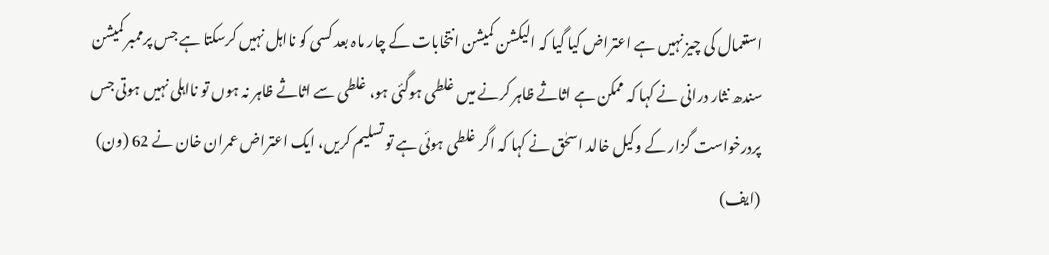استعمال کی چیز نہیں ہے اعتراض کیا گیا کہ الیکشن کمیشن انتخابات کے چار ماہ بعد کسی کو نااہل نہیں کرسکتا ہے جس پرممبر کمیشن سندھ نثار درانی نے کہا کہ ممکن ہے اثاثے ظاہر کرنے میں غلطی ہوگئی ہو، غلطی سے اثاثے ظاہر نہ ہوں تو نااہلی نہیں ہوتی جس پردرخواست گزار کے وکیل خالد اسحٰق نے کہا کہ اگر غلطی ہوئی ہے تو تسلیم کریں، ایک اعتراض عمران خان نے 62 (ون) (ایف)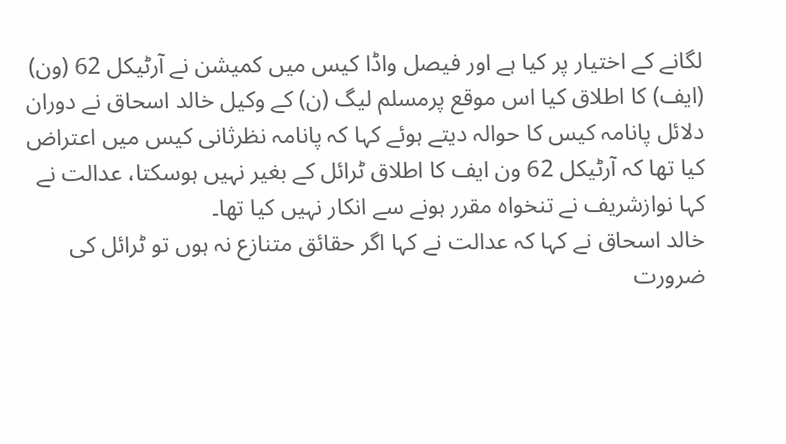لگانے کے اختیار پر کیا ہے اور فیصل واڈا کیس میں کمیشن نے آرٹیکل 62 (ون) (ایف) کا اطلاق کیا اس موقع پرمسلم لیگ (ن) کے وکیل خالد اسحاق نے دوران دلائل پانامہ کیس کا حوالہ دیتے ہوئے کہا کہ پانامہ نظرثانی کیس میں اعتراض کیا تھا کہ آرٹیکل 62 ون ایف کا اطلاق ٹرائل کے بغیر نہیں ہوسکتا، عدالت نے کہا نوازشریف نے تنخواہ مقرر ہونے سے انکار نہیں کیا تھا۔
خالد اسحاق نے کہا کہ عدالت نے کہا اگر حقائق متنازع نہ ہوں تو ٹرائل کی ضرورت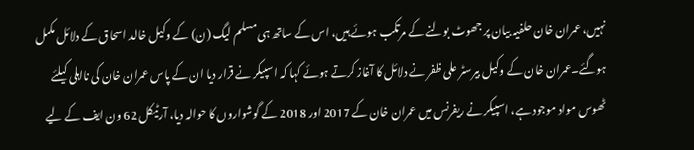نہیں، عمران خان حلفیہ بیان پر جھوٹ بولنے کے مرتکب ہوئے ہیں، اس کے ساتھ ہی مسلم لیگ (ن) کے وکیل خالد اسحاق کے دلائل مکمل ہوگئے۔عمران خان کے وکیل بیرسٹر علی ظفر نے دلائل کا آغاز کرتے ہوئے کہا کہ اسپیکر نے قرار دیا ان کے پاس عمران خان کی نااہلی کیلئے ٹھوس مواد موجود ہے، اسپیکر نے ریفرنس میں عمران خان کے 2017 اور 2018 کے گوشواروں کا حوالہ دیا، آرٹیکل 62 ون ایف کے لیے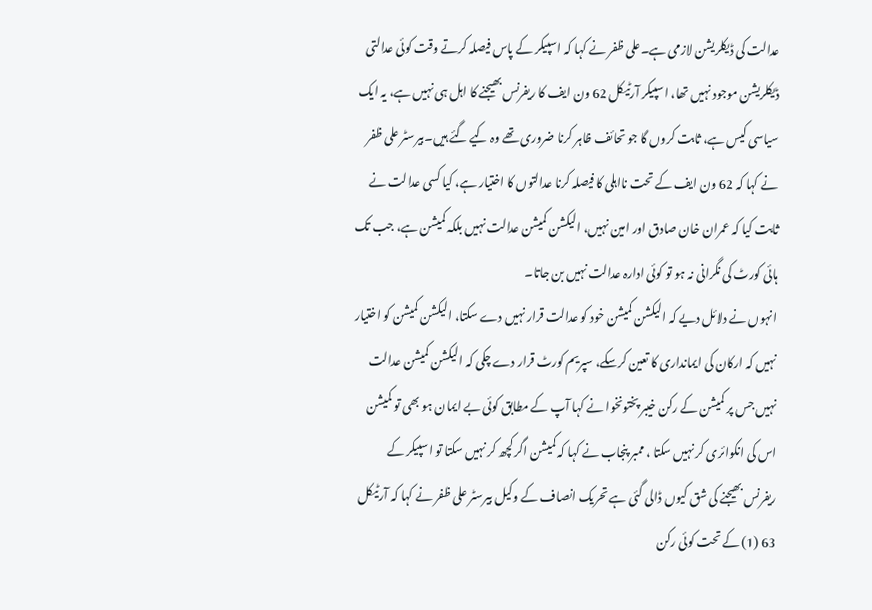عدالت کی ڈیکلریشن لازمی ہے۔علی ظفر نے کہا کہ اسپیکر کے پاس فیصلہ کرتے وقت کوئی عدالتی ڈیکلریشن موجود نہیں تھا، اسپیکر آرٹیکل 62 ون ایف کا ریفرنس بھیجنے کا اہل ہی نہیں ہے، یہ ایک سیاسی کیس ہے، ثابت کروں گا جو تحائف ظاہر کرنا ضروری تھے وہ کیے گئے ہیں۔بیرسٹر علی ظفر نے کہا کہ 62 ون ایف کے تحت نااہلی کا فیصلہ کرنا عدالتوں کا اختیار ہے، کیا کسی عدالت نے ثابت کیا کہ عمران خان صادق اور امین نہیں، الیکشن کمیشن عدالت نہیں بلکہ کمیشن ہے، جب تک ہائی کورٹ کی نگرانی نہ ہو تو کوئی ادارہ عدالت نہیں بن جاتا۔
انہوں نے دلائل دیے کہ الیکشن کمیشن خود کو عدالت قرار نہیں دے سکتا، الیکشن کمیشن کو اختیار نہیں کہ ارکان کی ایمانداری کا تعین کرسکے، سپریم کورٹ قرار دے چکی کہ الیکشن کمیشن عدالت نہیں جس پر کمیشن کے رکن خیبر پختونخوا نے کہا آپ کے مطابق کوئی بے ایمان ہو بھی تو کمیشن اس کی انکوائری کر نہیں سکتا ، ممبر پنجاب نے کہا کہ کمیشن اگر کچھ کر نہیں سکتا تو اسپیکر کے ریفرنس بھیجنے کی شق کیوں ڈالی گئی ہے تحریک انصاف کے وکیل بیرسٹر علی ظفر نے کہا کہ آرٹیکل 63 (1) کے تحت کوئی رکن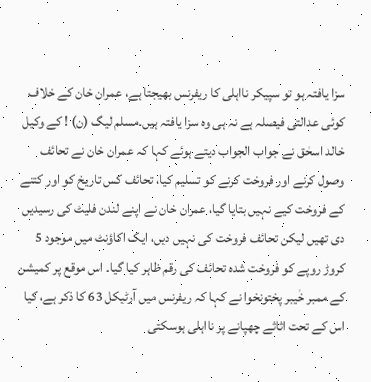سزا یافتہ ہو تو سپیکر نااہلی کا ریفرنس بھیجتا ہے، عمران خان کے خلاف کوئی عدالتی فیصلہ ہے نہ ہی وہ سزا یافتہ ہیں۔مسلم لیگ (ن) ! کے وکیل خالد اسحٰق نے جواب الجواب دیتے ہوئے کہا کہ عمران خان نے تحائف وصول کرنے اور فروخت کرنے کو تسلیم کیا، تحائف کس تاریخ کو اور کتنے کے فروخت کیے نہیں بتایا گیا، عمران خان نے اپنے لندن فلیٹ کی رسیدیں دی تھیں لیکن تحائف فروخت کی نہیں دیں، ایک اکاؤنٹ میں موجود 5 کروڑ روپے کو فروخت شدہ تحائف کی رقم ظاہر کیا گیا۔ اس موقع پر کمیشن کے ممبر خٰیبر پختونخوا نے کہا کہ ریفرنس میں آرٹیکل 63 کا ذکر ہے، کیا اس کے تحت اثاثے چھپانے پر نااہلی ہوسکتی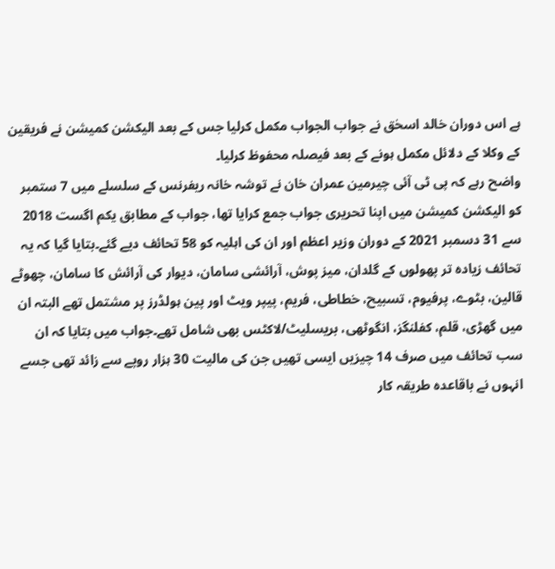ہے اس دوران خالد اسحٰق نے جواب الجواب مکمل کرلیا جس کے بعد الیکشن کمیشن نے فریقین کے وکلا کے دلائل مکمل ہونے کے بعد فیصلہ محفوظ کرلیا۔
واضح رہے کہ پی ٹی آئی چیرمین عمران خان نے توشہ خانہ ریفرنس کے سلسلے میں 7 ستمبر کو الیکشن کمیشن میں اپنا تحریری جواب جمع کرایا تھا، جواب کے مطابق یکم اگست 2018 سے 31 دسمبر 2021 کے دوران وزیر اعظم اور ان کی اہلیہ کو 58 تحائف دیے گئے۔بتایا گیا کہ یہ تحائف زیادہ تر پھولوں کے گلدان، میز پوش، آرائشی سامان، دیوار کی آرائش کا سامان، چھوٹے قالین، بٹوے، پرفیوم، تسبیح، خطاطی، فریم، پیپر ویٹ اور پین ہولڈرز پر مشتمل تھے البتہ ان میں گھڑی، قلم، کفلنگز، انگوٹھی، بریسلیٹ/لاکٹس بھی شامل تھے۔جواب میں بتایا کہ ان سب تحائف میں صرف 14 چیزیں ایسی تھیں جن کی مالیت 30 ہزار روپے سے زائد تھی جسے انہوں نے باقاعدہ طریقہ کار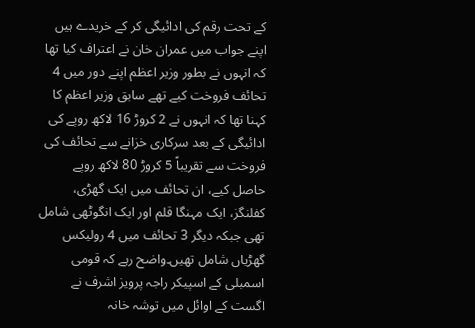کے تحت رقم کی ادائیگی کر کے خریدے ہیں اپنے جواب میں عمران خان نے اعتراف کیا تھا کہ انہوں نے بطور وزیر اعظم اپنے دور میں 4 تحائف فروخت کیے تھے سابق وزیر اعظم کا کہنا تھا کہ انہوں نے 2 کروڑ 16 لاکھ روپے کی ادائیگی کے بعد سرکاری خزانے سے تحائف کی فروخت سے تقریباً 5 کروڑ 80 لاکھ روپے حاصل کیے، ان تحائف میں ایک گھڑی، کفلنگز، ایک مہنگا قلم اور ایک انگوٹھی شامل تھی جبکہ دیگر 3 تحائف میں 4 رولیکس گھڑیاں شامل تھیں۔واضح رہے کہ قومی اسمبلی کے اسپیکر راجہ پرویز اشرف نے اگست کے اوائل میں توشہ خانہ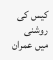کیس کی روشنی میں عمران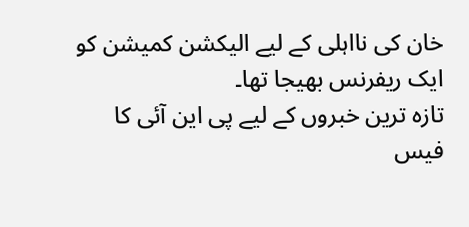خان کی نااہلی کے لیے الیکشن کمیشن کو ایک ریفرنس بھیجا تھا۔
تازہ ترین خبروں کے لیے پی این آئی کا فیس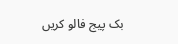بک پیج فالو کریں